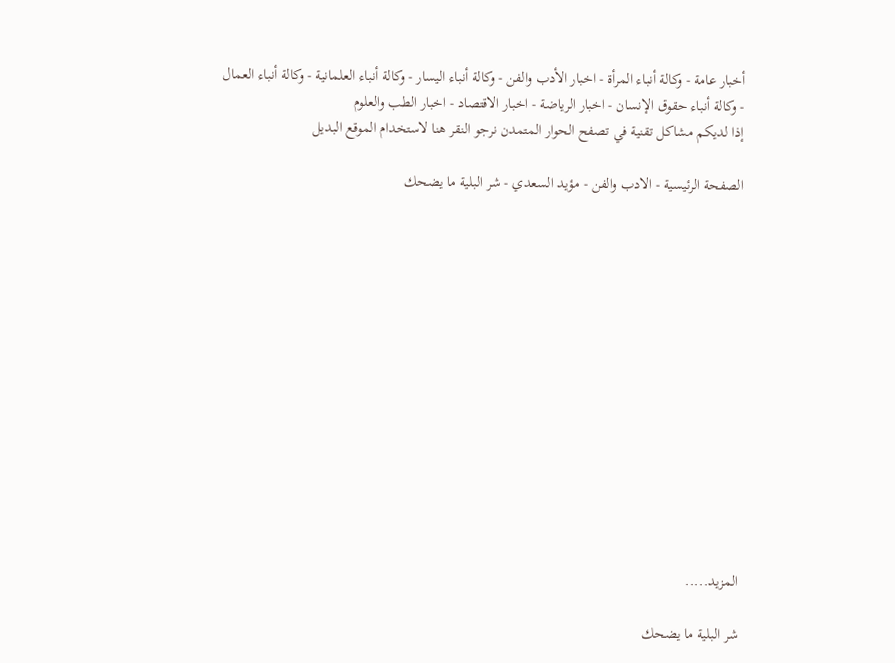أخبار عامة - وكالة أنباء المرأة - اخبار الأدب والفن - وكالة أنباء اليسار - وكالة أنباء العلمانية - وكالة أنباء العمال - وكالة أنباء حقوق الإنسان - اخبار الرياضة - اخبار الاقتصاد - اخبار الطب والعلوم
إذا لديكم مشاكل تقنية في تصفح الحوار المتمدن نرجو النقر هنا لاستخدام الموقع البديل

الصفحة الرئيسية - الادب والفن - مؤيد السعدي - شر البلية ما يضحك














المزيد.....

شر البلية ما يضحك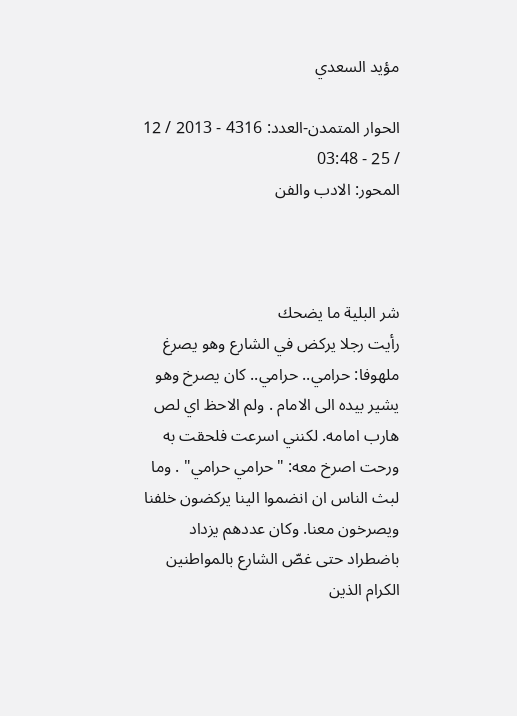مؤيد السعدي

الحوار المتمدن-العدد: 4316 - 2013 / 12 / 25 - 03:48
المحور: الادب والفن



شر البلية ما يضحك
رأيت رجلا يركض في الشارع وهو يصرغ ملهوفا: حرامي.. حرامي.. كان يصرخ وهو يشير بيده الى الامام . ولم الاحظ اي لص هارب امامه. لكنني اسرعت فلحقت به ورحت اصرخ معه: "حرامي حرامي" . وما لبث الناس ان انضموا الينا يركضون خلفنا ويصرخون معنا. وكان عددهم يزداد باضطراد حتى غصّ الشارع بالمواطنين الكرام الذين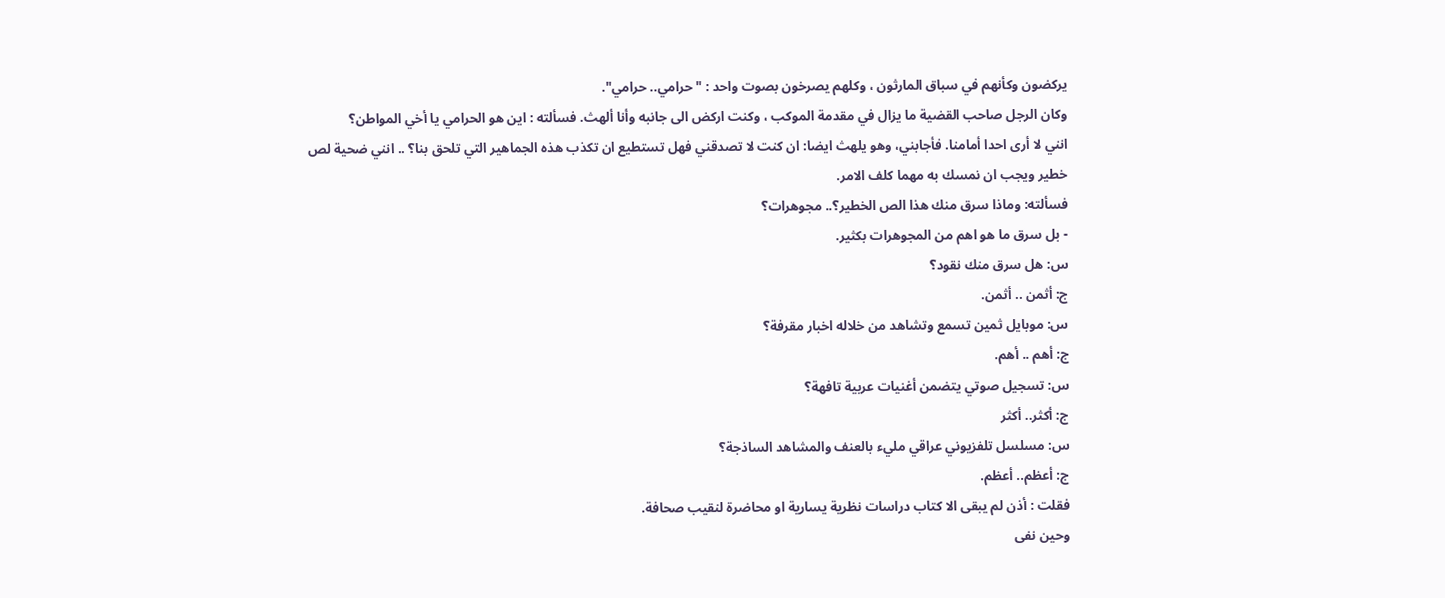يركضون وكأنهم في سباق المارثون ، وكلهم يصرخون بصوت واحد : " حرامي.. حرامي".
وكان الرجل صاحب القضية ما يزال في مقدمة الموكب ، وكنت اركض الى جانبه وأنا ألهث. فسألته : اين هو الحرامي يا أخي المواطن؟
انني لا أرى احدا أمامنا. فأجابني، وهو يلهث ايضا: ان كنت لا تصدقني فهل تستطيع ان تكذب هذه الجماهير التي تلحق بنا؟ .. انني ضحية لص خطير ويجب ان نمسك به مهما كلف الامر.
فسألته: وماذا سرق منك هذا الص الخطير؟.. مجوهرات؟
- بل سرق ما هو اهم من المجوهرات بكثير.
س: هل سرق منك نقود؟
ج: أثمن .. أثمن.
س: موبايل ثمين تسمع وتشاهد من خلاله اخبار مقرفة؟
ج: أهم .. أهم.
س: تسجيل صوتي يتضمن أغنيات عربية تافهة؟
ج: أكثر.. أكثر
س: مسلسل تلفزيوني عراقي مليء بالعنف والمشاهد الساذجة؟
ج: أعظم.. أعظم.
فقلت : أذن لم يبقى الا كتاب دراسات نظرية يسارية او محاضرة لنقيب صحافة.
وحين نفى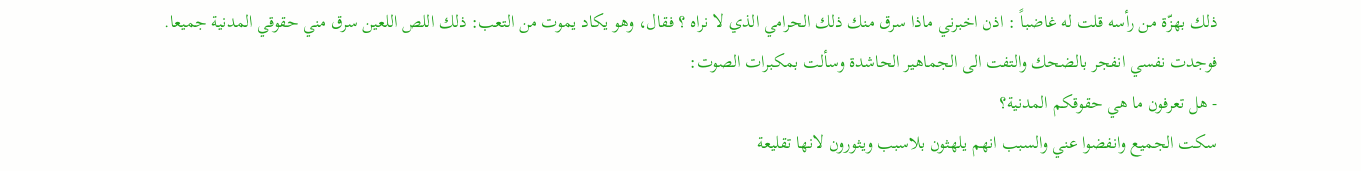ذلك بهزّة من رأسه قلت له غاضباً : اذن اخبرني ماذا سرق منك ذلك الحرامي الذي لا نراه ؟ فقال، وهو يكاد يموت من التعب: ذلك اللص اللعين سرق مني حقوقي المدنية جميعا.
فوجدت نفسي انفجر بالضحك والتفت الى الجماهير الحاشدة وسألت بمكبرات الصوت:
- هل تعرفون ما هي حقوقكم المدنية؟
سكت الجميع وانفضوا عني والسبب انهم يلهثون بلاسبب ويثورون لانها تقليعة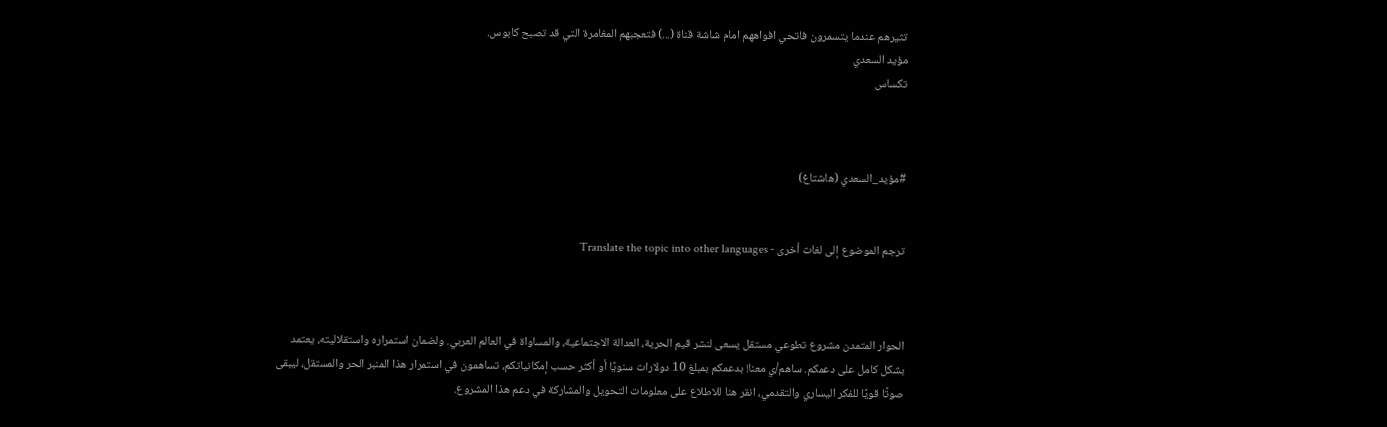تثيرهم عندما يتسمرون فاتحي افواههم امام شاشة قناة (...) فتعجبهم المغامرة التي قد تصبح كابوس.
مؤيد السعدي
تكساس



#مؤيد_السعدي (هاشتاغ)


ترجم الموضوع إلى لغات أخرى - Translate the topic into other languages



الحوار المتمدن مشروع تطوعي مستقل يسعى لنشر قيم الحرية، العدالة الاجتماعية، والمساواة في العالم العربي. ولضمان استمراره واستقلاليته، يعتمد بشكل كامل على دعمكم. ساهم/ي معنا! بدعمكم بمبلغ 10 دولارات سنويًا أو أكثر حسب إمكانياتكم، تساهمون في استمرار هذا المنبر الحر والمستقل، ليبقى صوتًا قويًا للفكر اليساري والتقدمي، انقر هنا للاطلاع على معلومات التحويل والمشاركة في دعم هذا المشروع.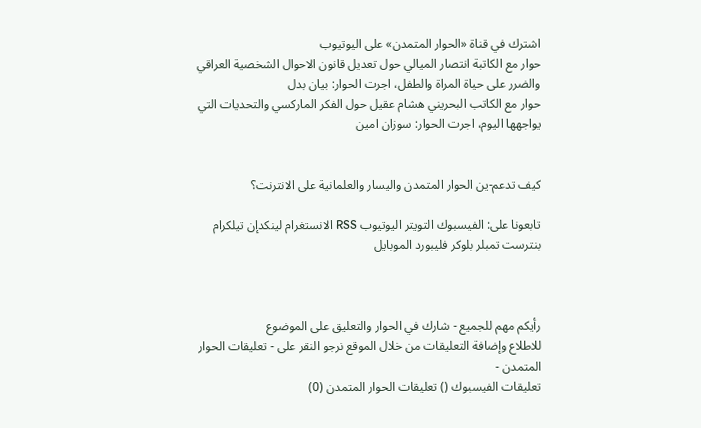اشترك في قناة «الحوار المتمدن» على اليوتيوب
حوار مع الكاتبة انتصار الميالي حول تعديل قانون الاحوال الشخصية العراقي والضرر على حياة المراة والطفل، اجرت الحوار: بيان بدل
حوار مع الكاتب البحريني هشام عقيل حول الفكر الماركسي والتحديات التي يواجهها اليوم، اجرت الحوار: سوزان امين


كيف تدعم-ين الحوار المتمدن واليسار والعلمانية على الانترنت؟

تابعونا على: الفيسبوك التويتر اليوتيوب RSS الانستغرام لينكدإن تيلكرام بنترست تمبلر بلوكر فليبورد الموبايل



رأيكم مهم للجميع - شارك في الحوار والتعليق على الموضوع
للاطلاع وإضافة التعليقات من خلال الموقع نرجو النقر على - تعليقات الحوار المتمدن -
تعليقات الفيسبوك () تعليقات الحوار المتمدن (0)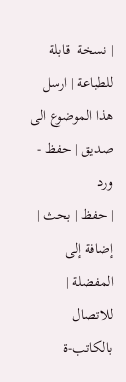| نسخة  قابلة  للطباعة | ارسل هذا الموضوع الى صديق | حفظ - ورد
| حفظ | بحث | إضافة إلى المفضلة | للاتصال بالكاتب-ة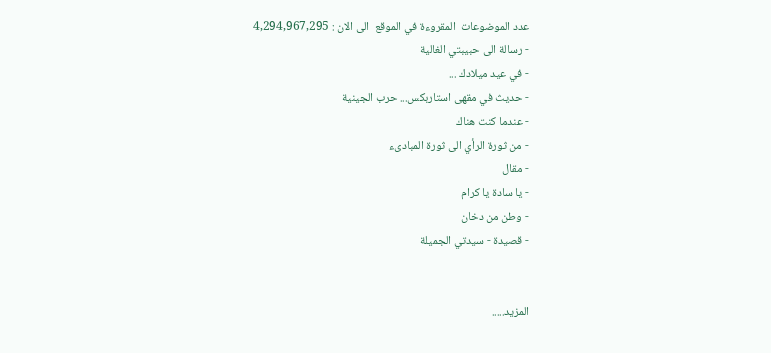عدد الموضوعات  المقروءة في الموقع  الى الان : 4,294,967,295
- رسالة الى حبيبتي الغالية
- في عيد ميلادك ...
- حديث في مقهى استاربكس... حرب الجينية
- عندما كنت هناك
- من ثورة الرأي الى ثورة المبادىء
- مقال
- يا سادة يا كرام
- وطن من دخان
- قصيدة - سيدتي الجميلة


المزيد.....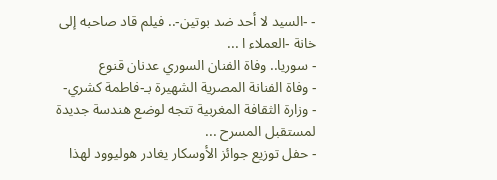- -السيد لا أحد ضد بوتين-.. فيلم قاد صاحبه إلى خانة -العملاء ا ...
- سوريا.. وفاة الفنان السوري عدنان قنوع
- وفاة الفنانة المصرية الشهيرة بـ-فاطمة كشري-
- وزارة الثقافة المغربية تتجه لوضع هندسة جديدة لمستقبل المسرح ...
- حفل توزيع جوائز الأوسكار يغادر هوليوود لهذا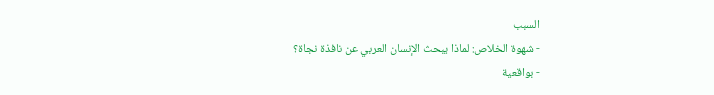السبب
- شهوة الخلاص: لماذا يبحث الإنسان العربي عن نافذة نجاة؟
- بواقعية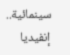سينمائية.. إنفيديا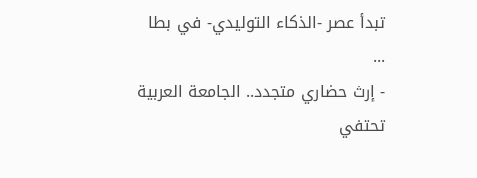تبدأ عصر -الذكاء التوليدي- في بطا ...
- إرث حضاري متجدد.. الجامعة العربية تحتفي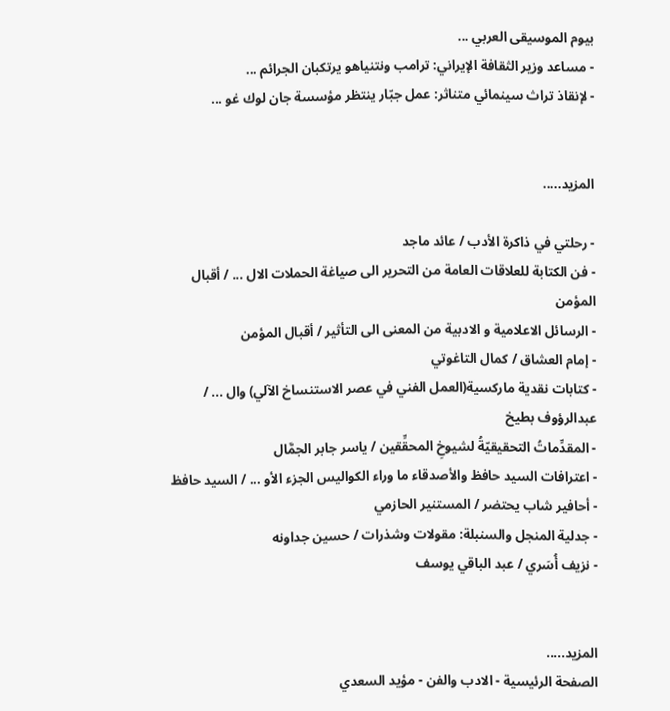بيوم الموسيقى العربي ...
- مساعد وزير الثقافة الإيراني: ترامب ونتنياهو يرتكبان الجرائم ...
- لإنقاذ تراث سينمائي متناثر: عمل جبّار ينتظر مؤسسة جان لوك غو ...


المزيد.....

- رحلتي في ذاكرة الأدب / عائد ماجد
- فن الكتابة للعلاقات العامة من التحرير الى صياغة الحملات الال ... / أقبال المؤمن
- الرسائل الاعلامية و الادبية من المعنى الى التأثير / أقبال المؤمن
- إمام العشاق / كمال التاغوتي
- كتابات نقدية ماركسية(العمل الفني في عصر الاستنساخ الآلي) وال ... / عبدالرؤوف بطيخ
- المقدِّماتُ التحقيقيّةُ لشيوخِ المحقِّقين / ياسر جابر الجمَّال
- اعترافات السيد حافظ والأصدقاء ما وراء الكواليس الجزء الأو ... / السيد حافظ
- أحافير شاب يحتضر / المستنير الحازمي
- جدلية المنجل والسنبلة: مقولات وشذرات / حسين جداونه
- نزيف أُسَري / عبد الباقي يوسف


المزيد.....
الصفحة الرئيسية - الادب والفن - مؤيد السعدي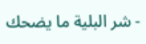- شر البلية ما يضحك